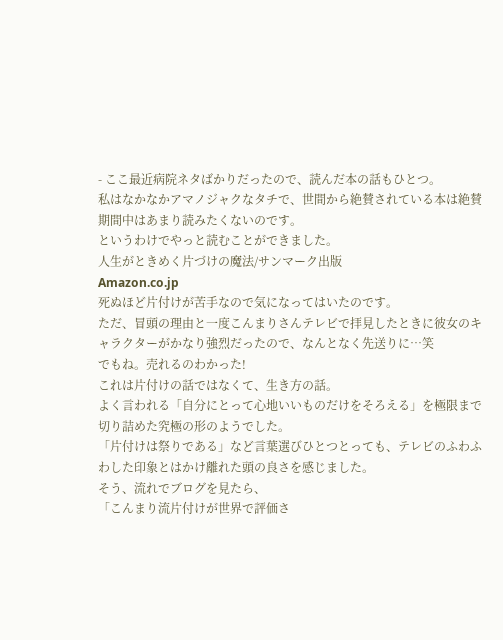- ここ最近病院ネタばかりだったので、読んだ本の話もひとつ。
私はなかなかアマノジャクなタチで、世間から絶賛されている本は絶賛期間中はあまり読みたくないのです。
というわけでやっと読むことができました。
人生がときめく片づけの魔法/サンマーク出版
Amazon.co.jp
死ぬほど片付けが苦手なので気になってはいたのです。
ただ、冒頭の理由と一度こんまりさんテレビで拝見したときに彼女のキャラクターがかなり強烈だったので、なんとなく先送りに…笑
でもね。売れるのわかった!
これは片付けの話ではなくて、生き方の話。
よく言われる「自分にとって心地いいものだけをそろえる」を極限まで切り詰めた究極の形のようでした。
「片付けは祭りである」など言葉選びひとつとっても、テレビのふわふわした印象とはかけ離れた頭の良さを感じました。
そう、流れでブログを見たら、
「こんまり流片付けが世界で評価さ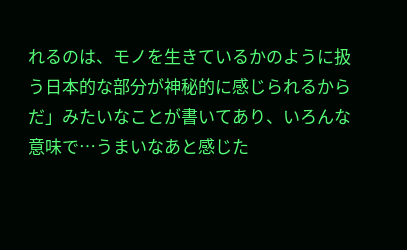れるのは、モノを生きているかのように扱う日本的な部分が神秘的に感じられるからだ」みたいなことが書いてあり、いろんな意味で…うまいなあと感じた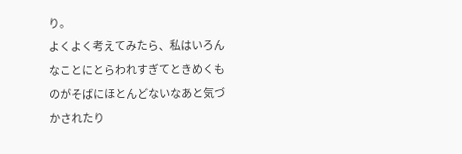り。
よくよく考えてみたら、私はいろんなことにとらわれすぎてときめくものがそばにほとんどないなあと気づかされたり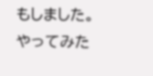もしました。
やってみた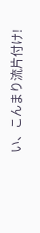い、こんまり流片付け!